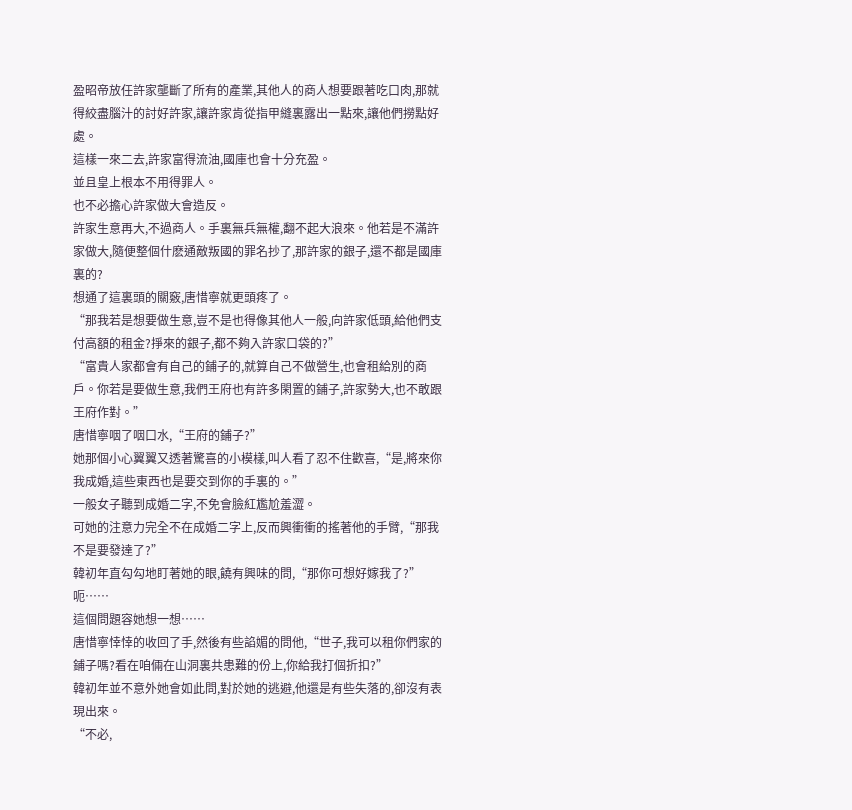盈昭帝放任許家壟斷了所有的產業,其他人的商人想要跟著吃口肉,那就得絞盡腦汁的討好許家,讓許家肯從指甲縫裏露出一點來,讓他們撈點好處。
這樣一來二去,許家富得流油,國庫也會十分充盈。
並且皇上根本不用得罪人。
也不必擔心許家做大會造反。
許家生意再大,不過商人。手裏無兵無權,翻不起大浪來。他若是不滿許家做大,隨便整個什麽通敵叛國的罪名抄了,那許家的銀子,還不都是國庫裏的?
想通了這裏頭的關竅,唐惜寧就更頭疼了。
“那我若是想要做生意,豈不是也得像其他人一般,向許家低頭,給他們支付高額的租金?掙來的銀子,都不夠入許家口袋的?”
“富貴人家都會有自己的鋪子的,就算自己不做營生,也會租給別的商戶。你若是要做生意,我們王府也有許多閑置的鋪子,許家勢大,也不敢跟王府作對。”
唐惜寧咽了咽口水,“王府的鋪子?”
她那個小心翼翼又透著驚喜的小模樣,叫人看了忍不住歡喜,“是,將來你我成婚,這些東西也是要交到你的手裏的。”
一般女子聽到成婚二字,不免會臉紅尷尬羞澀。
可她的注意力完全不在成婚二字上,反而興衝衝的搖著他的手臂,“那我不是要發達了?”
韓初年直勾勾地盯著她的眼,饒有興味的問,“那你可想好嫁我了?”
呃……
這個問題容她想一想……
唐惜寧悻悻的收回了手,然後有些諂媚的問他,“世子,我可以租你們家的鋪子嗎?看在咱倆在山洞裏共患難的份上,你給我打個折扣?”
韓初年並不意外她會如此問,對於她的逃避,他還是有些失落的,卻沒有表現出來。
“不必,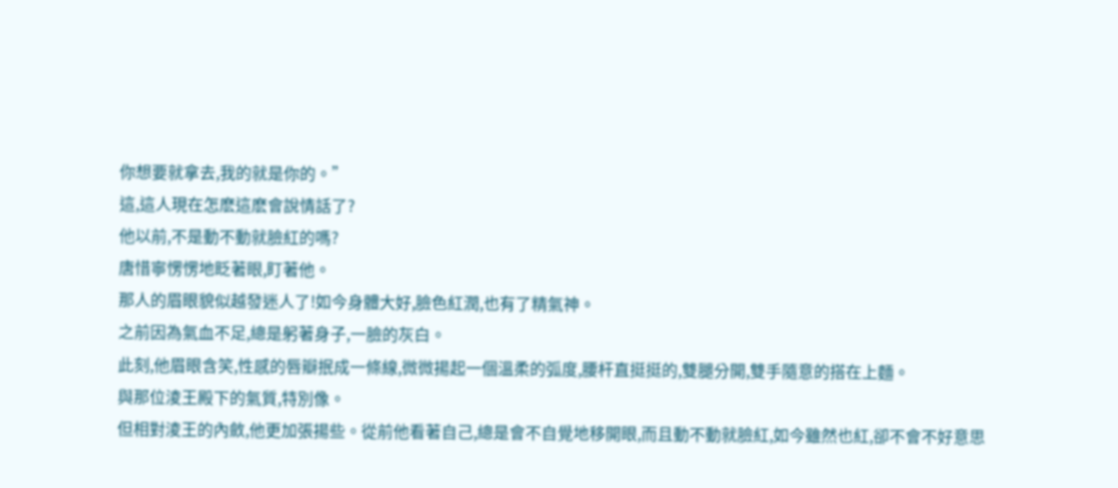你想要就拿去,我的就是你的。”
這,這人現在怎麽這麽會說情話了?
他以前,不是動不動就臉紅的嗎?
唐惜寧愣愣地眨著眼,盯著他。
那人的眉眼貌似越發迷人了!如今身體大好,臉色紅潤,也有了精氣神。
之前因為氣血不足,總是躬著身子,一臉的灰白。
此刻,他眉眼含笑,性感的唇瓣抿成一條線,微微揚起一個溫柔的弧度,腰杆直挺挺的,雙腿分開,雙手隨意的搭在上麵。
與那位淩王殿下的氣質,特別像。
但相對淩王的內斂,他更加張揚些。從前他看著自己,總是會不自覺地移開眼,而且動不動就臉紅,如今雖然也紅,卻不會不好意思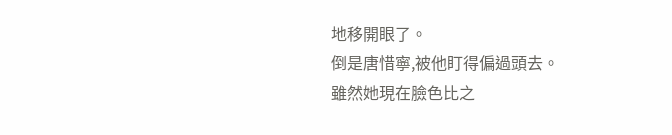地移開眼了。
倒是唐惜寧,被他盯得偏過頭去。
雖然她現在臉色比之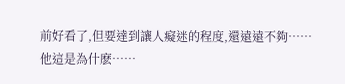前好看了,但要達到讓人癡迷的程度,還遠遠不夠……
他這是為什麽……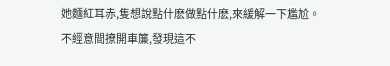她麵紅耳赤,隻想說點什麽做點什麽,來緩解一下尷尬。
不經意間撩開車簾,發現這不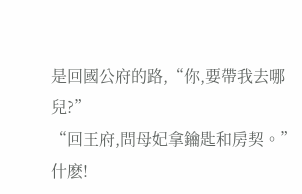是回國公府的路,“你,要帶我去哪兒?”
“回王府,問母妃拿鑰匙和房契。”
什麽!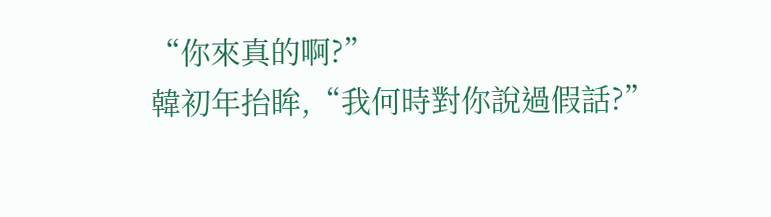“你來真的啊?”
韓初年抬眸,“我何時對你說過假話?”